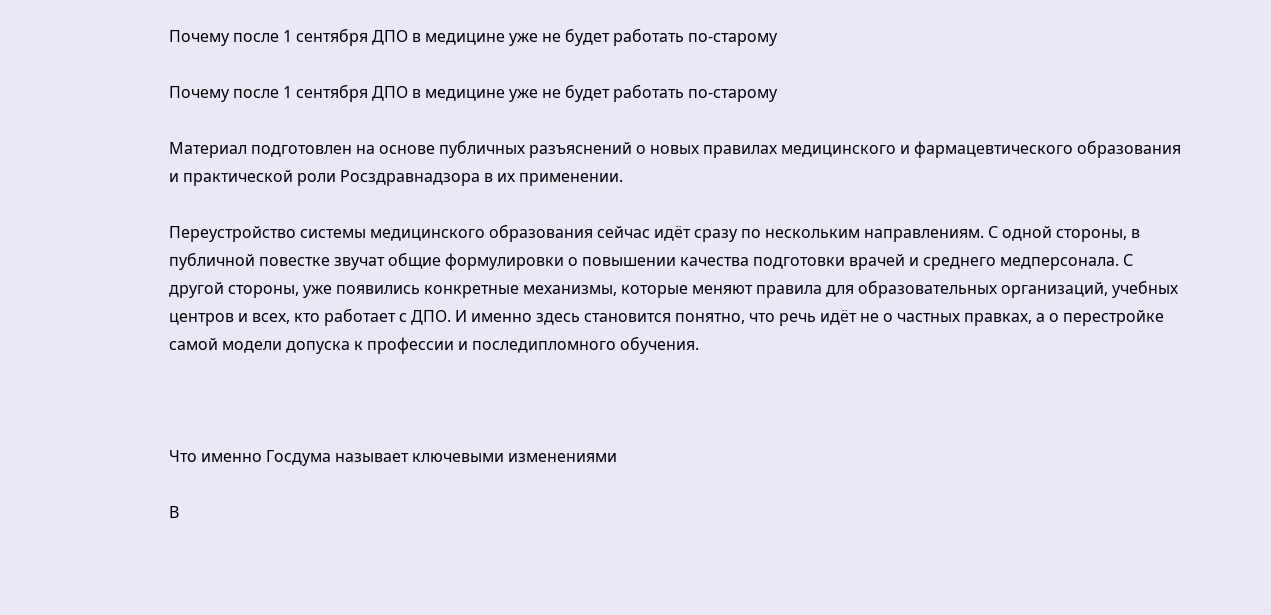Почему после 1 сентября ДПО в медицине уже не будет работать по-старому

Почему после 1 сентября ДПО в медицине уже не будет работать по-старому

Материал подготовлен на основе публичных разъяснений о новых правилах медицинского и фармацевтического образования и практической роли Росздравнадзора в их применении.

Переустройство системы медицинского образования сейчас идёт сразу по нескольким направлениям. С одной стороны, в публичной повестке звучат общие формулировки о повышении качества подготовки врачей и среднего медперсонала. С другой стороны, уже появились конкретные механизмы, которые меняют правила для образовательных организаций, учебных центров и всех, кто работает с ДПО. И именно здесь становится понятно, что речь идёт не о частных правках, а о перестройке самой модели допуска к профессии и последипломного обучения.



Что именно Госдума называет ключевыми изменениями

В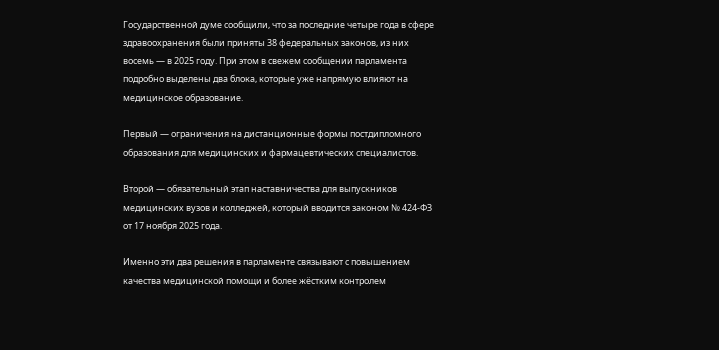Государственной думе сообщили, что за последние четыре года в сфере здравоохранения были приняты 38 федеральных законов, из них восемь — в 2025 году. При этом в свежем сообщении парламента подробно выделены два блока, которые уже напрямую влияют на медицинское образование.

Первый — ограничения на дистанционные формы постдипломного образования для медицинских и фармацевтических специалистов.

Второй — обязательный этап наставничества для выпускников медицинских вузов и колледжей, который вводится законом № 424-ФЗ от 17 ноября 2025 года.

Именно эти два решения в парламенте связывают с повышением качества медицинской помощи и более жёстким контролем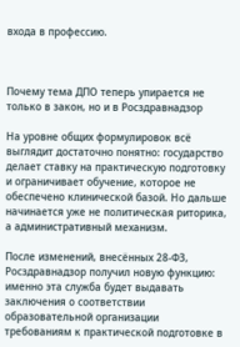входа в профессию.



Почему тема ДПО теперь упирается не только в закон, но и в Росздравнадзор

На уровне общих формулировок всё выглядит достаточно понятно: государство делает ставку на практическую подготовку и ограничивает обучение, которое не обеспечено клинической базой. Но дальше начинается уже не политическая риторика, а административный механизм.

После изменений, внесённых 28-ФЗ, Росздравнадзор получил новую функцию: именно эта служба будет выдавать заключения о соответствии образовательной организации требованиям к практической подготовке в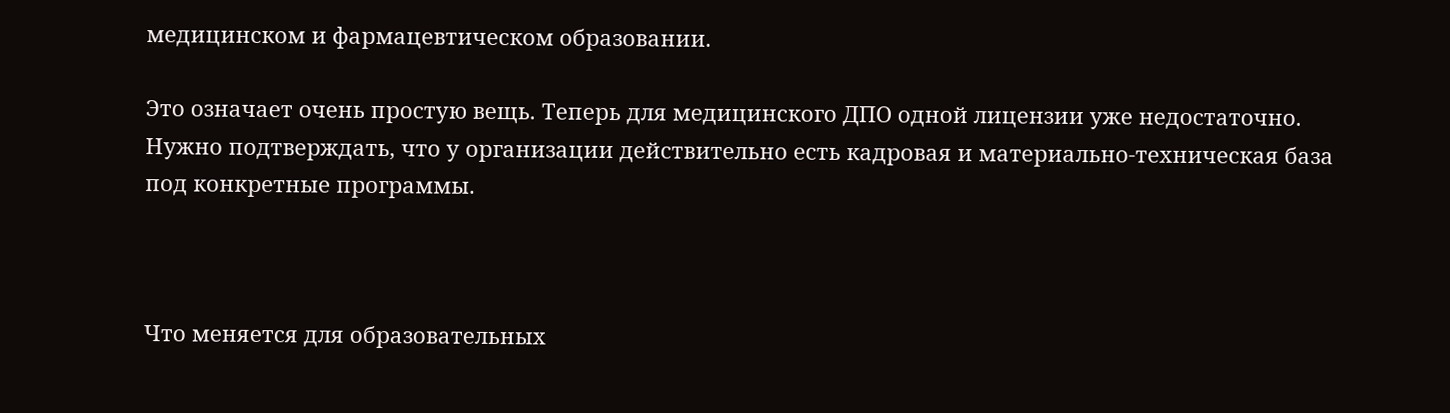медицинском и фармацевтическом образовании.

Это означает очень простую вещь. Теперь для медицинского ДПО одной лицензии уже недостаточно. Нужно подтверждать, что у организации действительно есть кадровая и материально-техническая база под конкретные программы.



Что меняется для образовательных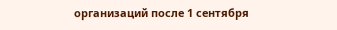организаций после 1 сентября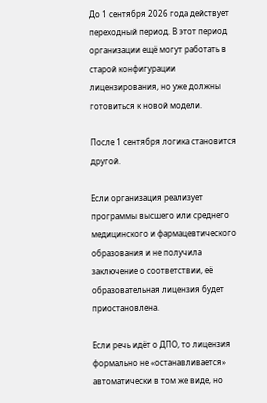До 1 сентября 2026 года действует переходный период. В этот период организации ещё могут работать в старой конфигурации лицензирования, но уже должны готовиться к новой модели.

После 1 сентября логика становится другой.

Если организация реализует программы высшего или среднего медицинского и фармацевтического образования и не получила заключение о соответствии, её образовательная лицензия будет приостановлена.

Если речь идёт о ДПО, то лицензия формально не «останавливается» автоматически в том же виде, но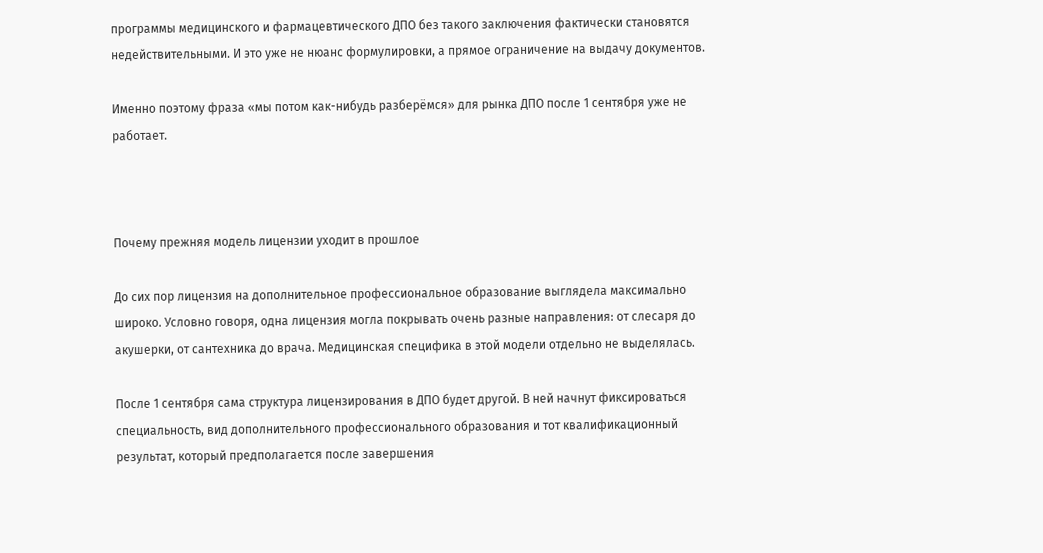программы медицинского и фармацевтического ДПО без такого заключения фактически становятся недействительными. И это уже не нюанс формулировки, а прямое ограничение на выдачу документов.

Именно поэтому фраза «мы потом как-нибудь разберёмся» для рынка ДПО после 1 сентября уже не работает.



Почему прежняя модель лицензии уходит в прошлое

До сих пор лицензия на дополнительное профессиональное образование выглядела максимально широко. Условно говоря, одна лицензия могла покрывать очень разные направления: от слесаря до акушерки, от сантехника до врача. Медицинская специфика в этой модели отдельно не выделялась.

После 1 сентября сама структура лицензирования в ДПО будет другой. В ней начнут фиксироваться специальность, вид дополнительного профессионального образования и тот квалификационный результат, который предполагается после завершения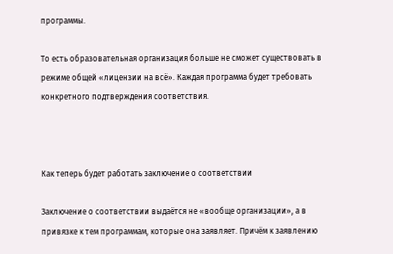программы.

То есть образовательная организация больше не сможет существовать в режиме общей «лицензии на всё». Каждая программа будет требовать конкретного подтверждения соответствия.



Как теперь будет работать заключение о соответствии

Заключение о соответствии выдаётся не «вообще организации», а в привязке к тем программам, которые она заявляет. Причём к заявлению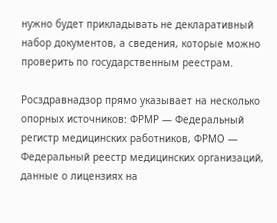нужно будет прикладывать не декларативный набор документов, а сведения, которые можно проверить по государственным реестрам.

Росздравнадзор прямо указывает на несколько опорных источников: ФРМР — Федеральный регистр медицинских работников, ФРМО — Федеральный реестр медицинских организаций, данные о лицензиях на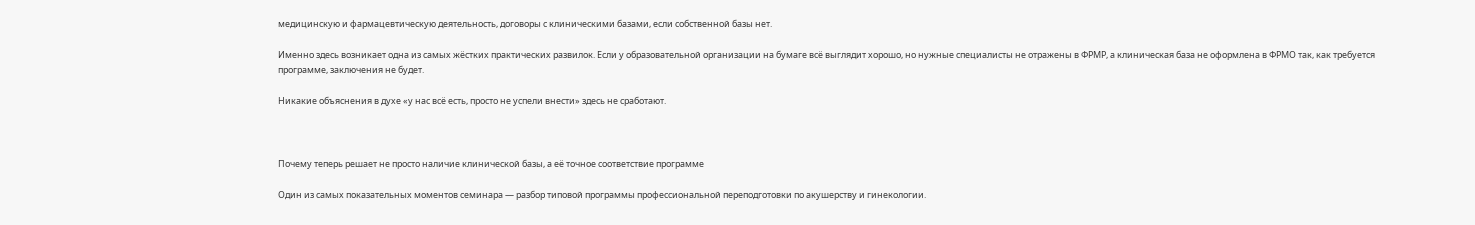медицинскую и фармацевтическую деятельность, договоры с клиническими базами, если собственной базы нет.

Именно здесь возникает одна из самых жёстких практических развилок. Если у образовательной организации на бумаге всё выглядит хорошо, но нужные специалисты не отражены в ФРМР, а клиническая база не оформлена в ФРМО так, как требуется программе, заключения не будет.

Никакие объяснения в духе «у нас всё есть, просто не успели внести» здесь не сработают.



Почему теперь решает не просто наличие клинической базы, а её точное соответствие программе

Один из самых показательных моментов семинара — разбор типовой программы профессиональной переподготовки по акушерству и гинекологии.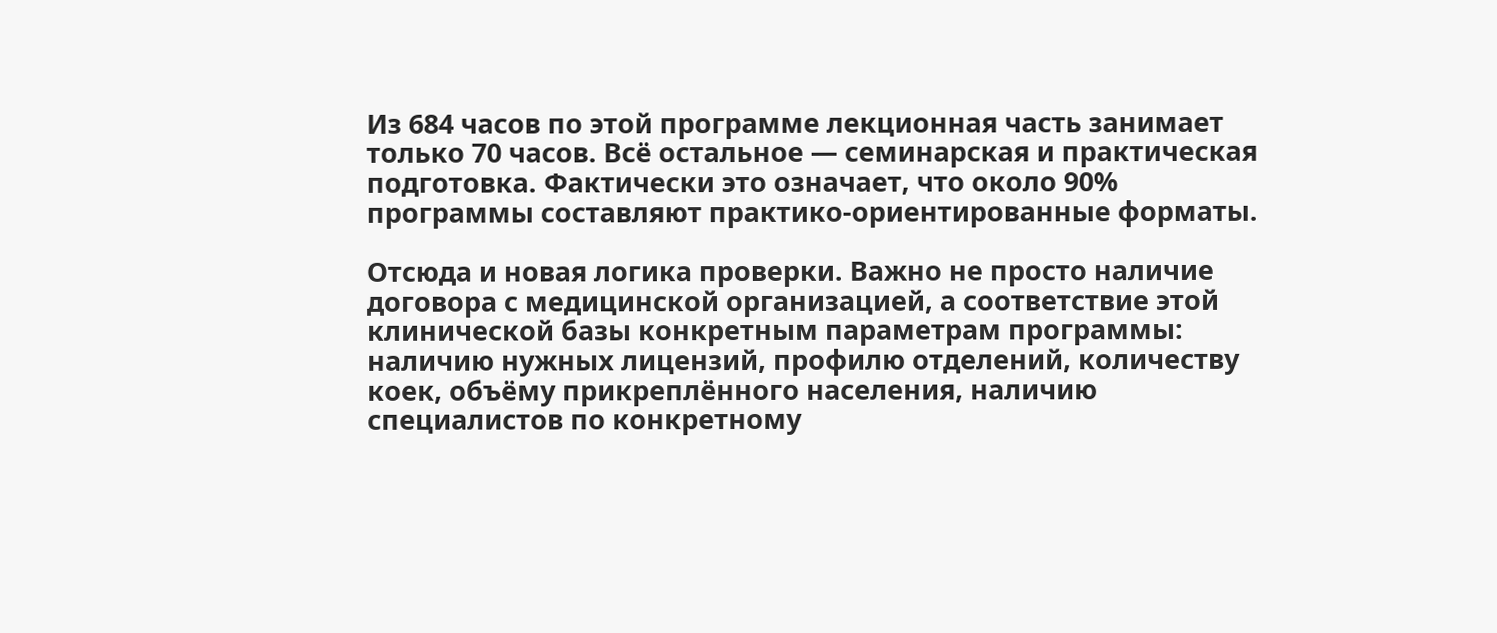Из 684 часов по этой программе лекционная часть занимает только 70 часов. Всё остальное — семинарская и практическая подготовка. Фактически это означает, что около 90% программы составляют практико-ориентированные форматы.

Отсюда и новая логика проверки. Важно не просто наличие договора с медицинской организацией, а соответствие этой клинической базы конкретным параметрам программы: наличию нужных лицензий, профилю отделений, количеству коек, объёму прикреплённого населения, наличию специалистов по конкретному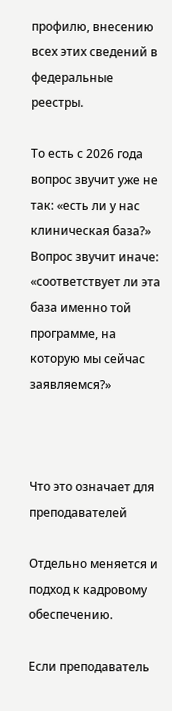профилю, внесению всех этих сведений в федеральные реестры.

То есть с 2026 года вопрос звучит уже не так: «есть ли у нас клиническая база?» Вопрос звучит иначе: «соответствует ли эта база именно той программе, на которую мы сейчас заявляемся?»



Что это означает для преподавателей

Отдельно меняется и подход к кадровому обеспечению.

Если преподаватель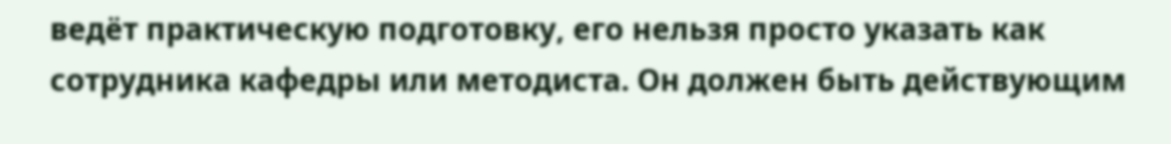ведёт практическую подготовку, его нельзя просто указать как сотрудника кафедры или методиста. Он должен быть действующим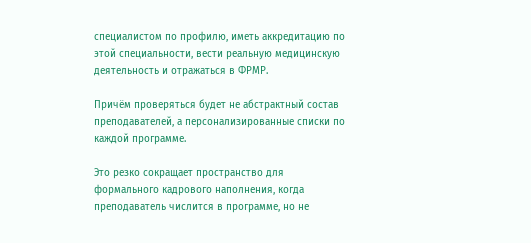специалистом по профилю, иметь аккредитацию по этой специальности, вести реальную медицинскую деятельность и отражаться в ФРМР.

Причём проверяться будет не абстрактный состав преподавателей, а персонализированные списки по каждой программе.

Это резко сокращает пространство для формального кадрового наполнения, когда преподаватель числится в программе, но не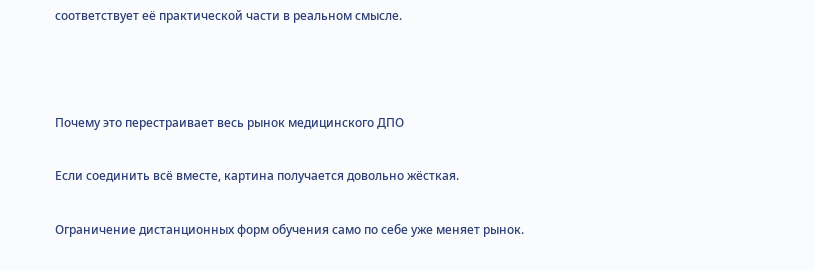соответствует её практической части в реальном смысле.



Почему это перестраивает весь рынок медицинского ДПО

Если соединить всё вместе, картина получается довольно жёсткая.

Ограничение дистанционных форм обучения само по себе уже меняет рынок.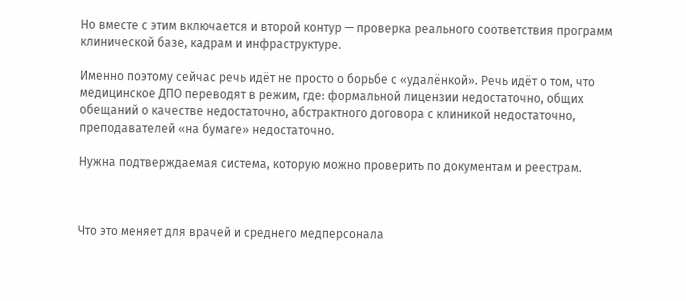Но вместе с этим включается и второй контур — проверка реального соответствия программ клинической базе, кадрам и инфраструктуре.

Именно поэтому сейчас речь идёт не просто о борьбе с «удалёнкой». Речь идёт о том, что медицинское ДПО переводят в режим, где: формальной лицензии недостаточно, общих обещаний о качестве недостаточно, абстрактного договора с клиникой недостаточно, преподавателей «на бумаге» недостаточно.

Нужна подтверждаемая система, которую можно проверить по документам и реестрам.



Что это меняет для врачей и среднего медперсонала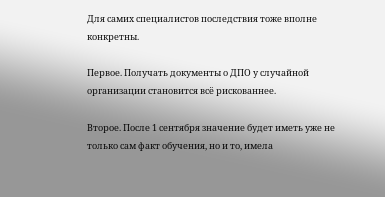Для самих специалистов последствия тоже вполне конкретны.

Первое. Получать документы о ДПО у случайной организации становится всё рискованнее.

Второе. После 1 сентября значение будет иметь уже не только сам факт обучения, но и то, имела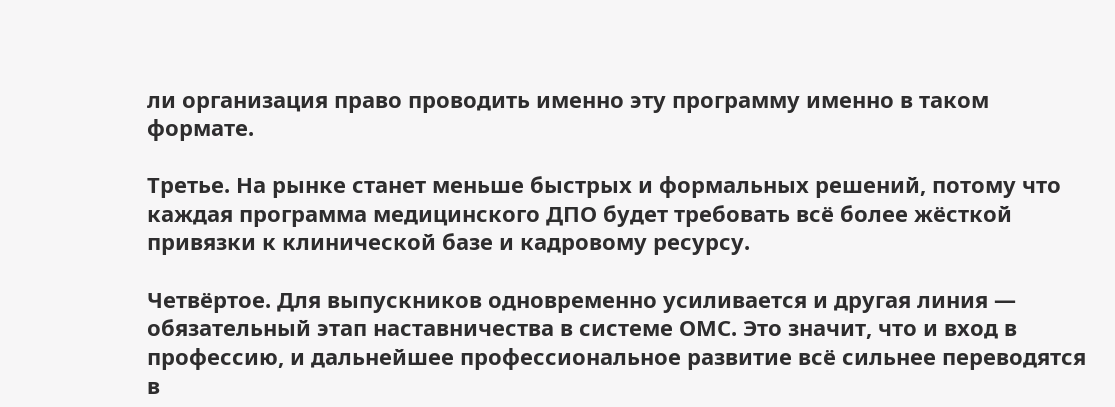ли организация право проводить именно эту программу именно в таком формате.

Третье. На рынке станет меньше быстрых и формальных решений, потому что каждая программа медицинского ДПО будет требовать всё более жёсткой привязки к клинической базе и кадровому ресурсу.

Четвёртое. Для выпускников одновременно усиливается и другая линия — обязательный этап наставничества в системе ОМС. Это значит, что и вход в профессию, и дальнейшее профессиональное развитие всё сильнее переводятся в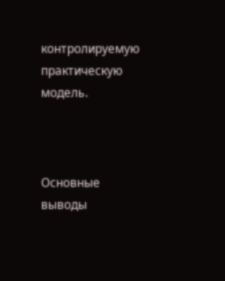контролируемую практическую модель.



Основные выводы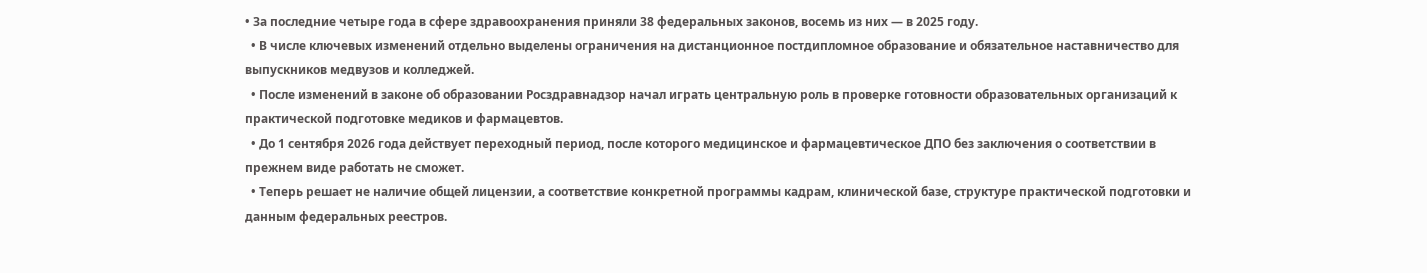• За последние четыре года в сфере здравоохранения приняли 38 федеральных законов, восемь из них — в 2025 году.
  • В числе ключевых изменений отдельно выделены ограничения на дистанционное постдипломное образование и обязательное наставничество для выпускников медвузов и колледжей.
  • После изменений в законе об образовании Росздравнадзор начал играть центральную роль в проверке готовности образовательных организаций к практической подготовке медиков и фармацевтов.
  • До 1 сентября 2026 года действует переходный период, после которого медицинское и фармацевтическое ДПО без заключения о соответствии в прежнем виде работать не сможет.
  • Теперь решает не наличие общей лицензии, а соответствие конкретной программы кадрам, клинической базе, структуре практической подготовки и данным федеральных реестров.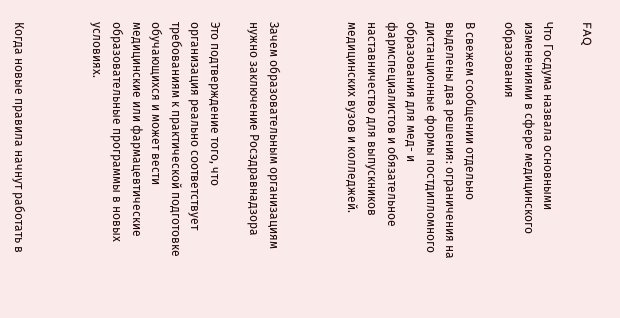FAQ

Что Госдума назвала основными изменениями в сфере медицинского образования

В свежем сообщении отдельно выделены два решения: ограничения на дистанционные формы постдипломного образования для мед- и фармспециалистов и обязательное наставничество для выпускников медицинских вузов и колледжей.



Зачем образовательным организациям нужно заключение Росздравнадзора

Это подтверждение того, что организация реально соответствует требованиям к практической подготовке обучающихся и может вести медицинские или фармацевтические образовательные программы в новых условиях.



Когда новые правила начнут работать в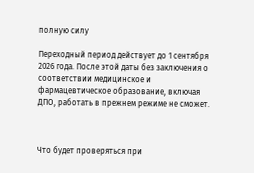полную силу

Переходный период действует до 1 сентября 2026 года. После этой даты без заключения о соответствии медицинское и фармацевтическое образование, включая ДПО, работать в прежнем режиме не сможет.



Что будет проверяться при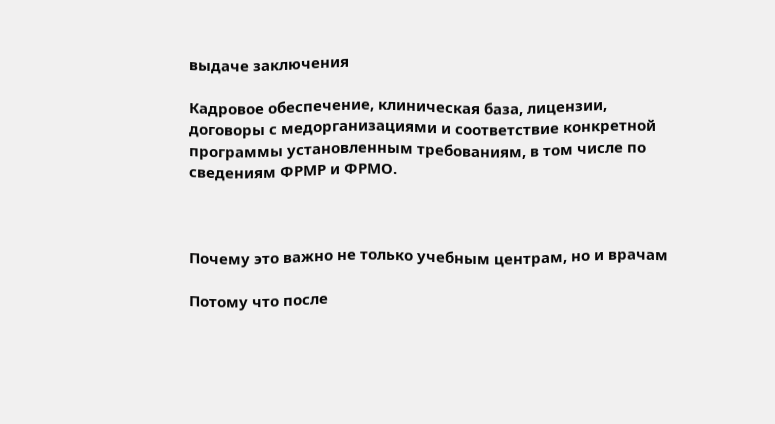выдаче заключения

Кадровое обеспечение, клиническая база, лицензии, договоры с медорганизациями и соответствие конкретной программы установленным требованиям, в том числе по сведениям ФРМР и ФРМО.



Почему это важно не только учебным центрам, но и врачам

Потому что после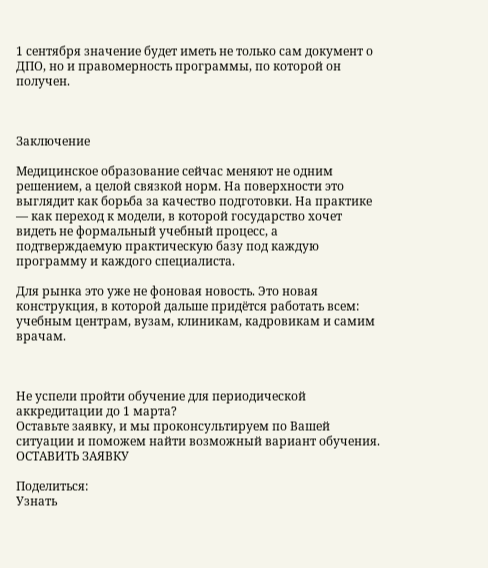1 сентября значение будет иметь не только сам документ о ДПО, но и правомерность программы, по которой он получен.



Заключение

Медицинское образование сейчас меняют не одним решением, а целой связкой норм. На поверхности это выглядит как борьба за качество подготовки. На практике — как переход к модели, в которой государство хочет видеть не формальный учебный процесс, а подтверждаемую практическую базу под каждую программу и каждого специалиста.

Для рынка это уже не фоновая новость. Это новая конструкция, в которой дальше придётся работать всем: учебным центрам, вузам, клиникам, кадровикам и самим врачам.



Не успели пройти обучение для периодической аккредитации до 1 марта?
Оставьте заявку, и мы проконсультируем по Вашей ситуации и поможем найти возможный вариант обучения.
ОСТАВИТЬ ЗАЯВКУ

Поделиться:
Узнать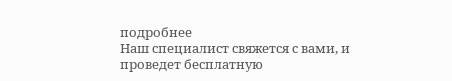подробнее
Наш специалист свяжется с вами, и проведет бесплатную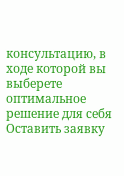консультацию, в ходе которой вы выберете оптимальное решение для себя
Оставить заявку